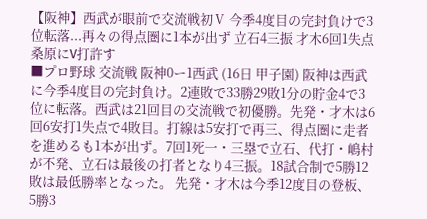【阪神】西武が眼前で交流戦初Ⅴ 今季4度目の完封負けで3位転落...再々の得点圏に1本が出ず 立石4三振 才木6回1失点 桑原にV打許す
■プロ野球 交流戦 阪神0ー1西武 (16日 甲子園) 阪神は西武に今季4度目の完封負け。2連敗で33勝29敗1分の貯金4で3位に転落。西武は21回目の交流戦で初優勝。先発・才木は6回6安打1失点で4敗目。打線は5安打で再三、得点圏に走者を進めるも1本が出ず。7回1死一・三塁で立石、代打・嶋村が不発、立石は最後の打者となり4三振。18試合制で5勝12敗は最低勝率となった。 先発・才木は今季12度目の登板、5勝3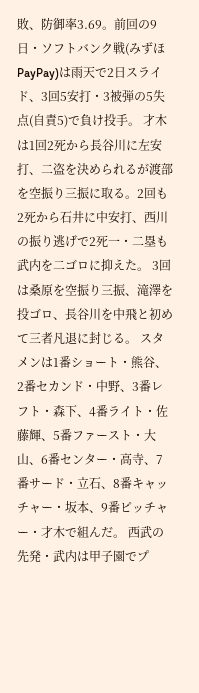敗、防御率3.69。前回の9日・ソフトバンク戦(みずほPayPay)は雨天で2日スライド、3回5安打・3被弾の5失点(自責5)で負け投手。 才木は1回2死から長谷川に左安打、二盗を決められるが渡部を空振り三振に取る。2回も2死から石井に中安打、西川の振り逃げで2死一・二塁も武内を二ゴロに抑えた。 3回は桑原を空振り三振、滝澤を投ゴロ、長谷川を中飛と初めて三者凡退に封じる。 スタメンは1番ショート・熊谷、2番セカンド・中野、3番レフト・森下、4番ライト・佐藤輝、5番ファースト・大山、6番センター・高寺、7番サード・立石、8番キャッチャー・坂本、9番ピッチャー・才木で組んだ。 西武の先発・武内は甲子園でプ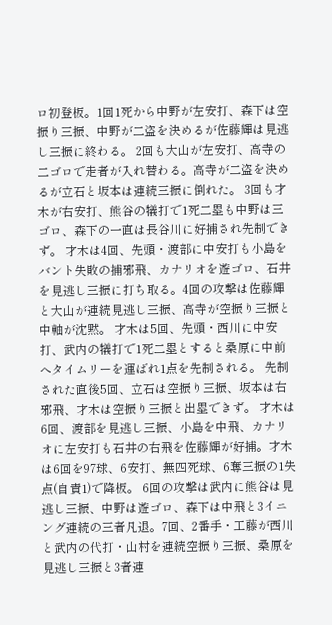ロ初登板。1回1死から中野が左安打、森下は空振り三振、中野が二盗を決めるが佐藤輝は見逃し三振に終わる。 2回も大山が左安打、高寺の二ゴロで走者が入れ替わる。高寺が二盗を決めるが立石と坂本は連続三振に倒れた。 3回も才木が右安打、熊谷の犠打で1死二塁も中野は三ゴロ、森下の一直は長谷川に好捕され先制できず。 才木は4回、先頭・渡部に中安打も小島をバント失敗の捕邪飛、カナリオを遊ゴロ、石井を見逃し三振に打ち取る。4回の攻撃は佐藤輝と大山が連続見逃し三振、高寺が空振り三振と中軸が沈黙。 才木は5回、先頭・西川に中安打、武内の犠打で1死二塁とすると桑原に中前へタイムリーを運ばれ1点を先制される。 先制された直後5回、立石は空振り三振、坂本は右邪飛、才木は空振り三振と出塁できず。 才木は6回、渡部を見逃し三振、小島を中飛、カナリオに左安打も石井の右飛を佐藤輝が好捕。才木は6回を97球、6安打、無四死球、6奪三振の1失点(自責1)で降板。 6回の攻撃は武内に熊谷は見逃し三振、中野は遊ゴロ、森下は中飛と3イニング連続の三者凡退。7回、2番手・工藤が西川と武内の代打・山村を連続空振り三振、桑原を見逃し三振と3者連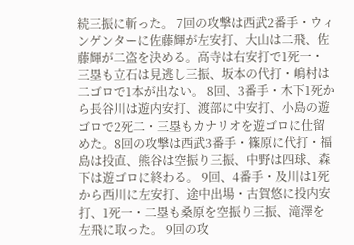続三振に斬った。 7回の攻撃は西武2番手・ウィンゲンターに佐藤輝が左安打、大山は二飛、佐藤輝が二盗を決める。高寺は右安打で1死一・三塁も立石は見逃し三振、坂本の代打・嶋村は二ゴロで1本が出ない。 8回、3番手・木下1死から長谷川は遊内安打、渡部に中安打、小島の遊ゴロで2死二・三塁もカナリオを遊ゴロに仕留めた。8回の攻撃は西武3番手・篠原に代打・福島は投直、熊谷は空振り三振、中野は四球、森下は遊ゴロに終わる。 9回、4番手・及川は1死から西川に左安打、途中出場・古賀悠に投内安打、1死一・二塁も桑原を空振り三振、滝澤を左飛に取った。 9回の攻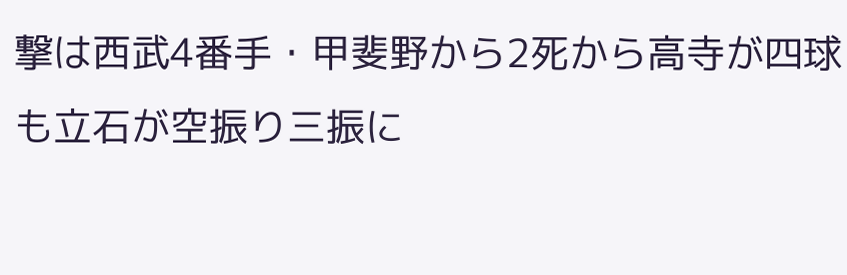撃は西武4番手・甲斐野から2死から高寺が四球も立石が空振り三振に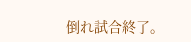倒れ試合終了。